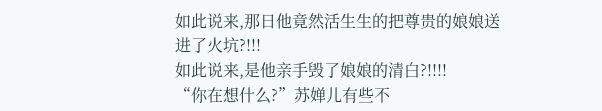如此说来,那日他竟然活生生的把尊贵的娘娘送进了火坑?!!!
如此说来,是他亲手毁了娘娘的清白?!!!!
“你在想什么?”苏婵儿有些不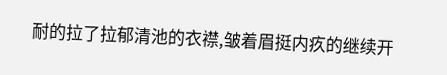耐的拉了拉郁清池的衣襟,皱着眉挺内疚的继续开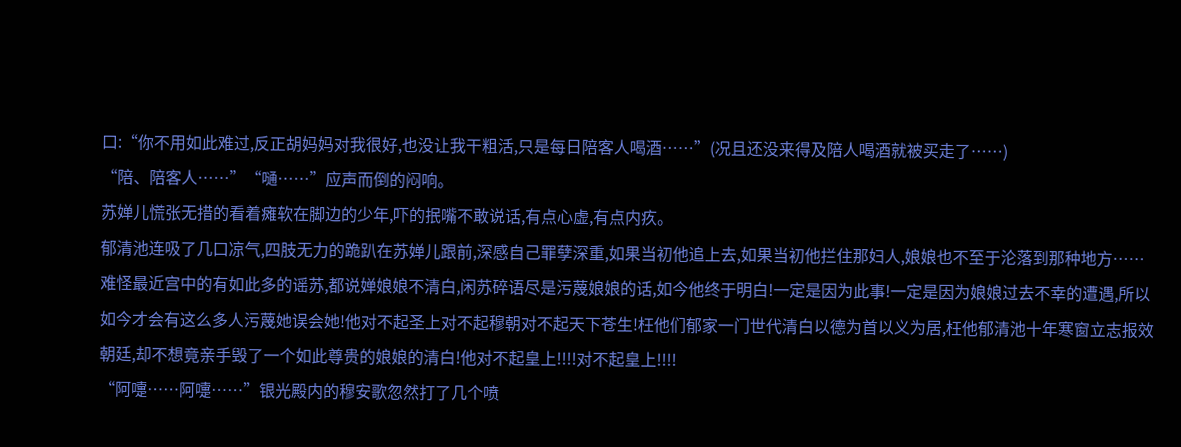口:“你不用如此难过,反正胡妈妈对我很好,也没让我干粗活,只是每日陪客人喝酒……”(况且还没来得及陪人喝酒就被买走了……)
“陪、陪客人……”“嗵……”应声而倒的闷响。
苏婵儿慌张无措的看着瘫软在脚边的少年,吓的抿嘴不敢说话,有点心虚,有点内疚。
郁清池连吸了几口凉气,四肢无力的跪趴在苏婵儿跟前,深感自己罪孽深重,如果当初他追上去,如果当初他拦住那妇人,娘娘也不至于沦落到那种地方……
难怪最近宫中的有如此多的谣苏,都说婵娘娘不清白,闲苏碎语尽是污蔑娘娘的话,如今他终于明白!一定是因为此事!一定是因为娘娘过去不幸的遭遇,所以如今才会有这么多人污蔑她误会她!他对不起圣上对不起穆朝对不起天下苍生!枉他们郁家一门世代清白以德为首以义为居,枉他郁清池十年寒窗立志报效朝廷,却不想竟亲手毁了一个如此尊贵的娘娘的清白!他对不起皇上!!!!对不起皇上!!!!
“阿嚏……阿嚏……”银光殿内的穆安歌忽然打了几个喷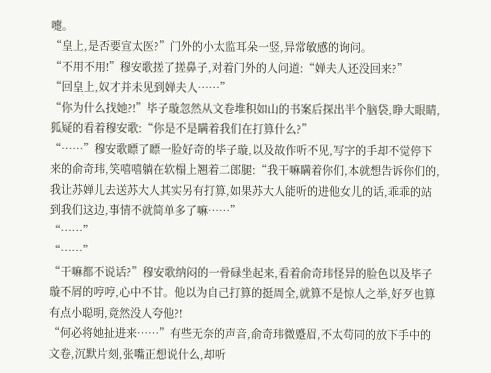嚏。
“皇上,是否要宣太医?”门外的小太监耳朵一竖,异常敏感的询问。
“不用不用!”穆安歌搓了搓鼻子,对着门外的人问道:“婵夫人还没回来?”
“回皇上,奴才并未见到婵夫人……”
“你为什么找她?!”毕子璇忽然从文卷堆积如山的书案后探出半个脑袋,睁大眼睛,狐疑的看着穆安歌:“你是不是瞒着我们在打算什么?”
“……”穆安歌瞟了瞟一脸好奇的毕子璇,以及故作听不见,写字的手却不觉停下来的俞奇玮,笑嘻嘻躺在软榻上翘着二郎腿:“我干嘛瞒着你们,本就想告诉你们的,我让苏婵儿去送苏大人其实另有打算,如果苏大人能听的进他女儿的话,乖乖的站到我们这边,事情不就简单多了嘛……”
“……”
“……”
“干嘛都不说话?”穆安歌纳闷的一骨碌坐起来,看着俞奇玮怪异的脸色以及毕子璇不屑的哼哼,心中不甘。他以为自己打算的挺周全,就算不是惊人之举,好歹也算有点小聪明,竟然没人夸他?!
“何必将她扯进来……”有些无奈的声音,俞奇玮微蹙眉,不太苟同的放下手中的文卷,沉默片刻,张嘴正想说什么,却听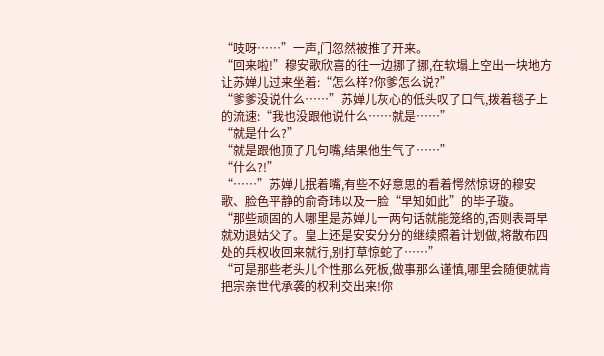“吱呀……”一声,门忽然被推了开来。
“回来啦!”穆安歌欣喜的往一边挪了挪,在软塌上空出一块地方让苏婵儿过来坐着:“怎么样?你爹怎么说?”
“爹爹没说什么……”苏婵儿灰心的低头叹了口气,拨着毯子上的流速:“我也没跟他说什么……就是……”
“就是什么?”
“就是跟他顶了几句嘴,结果他生气了……”
“什么?!”
“……”苏婵儿抿着嘴,有些不好意思的看着愕然惊讶的穆安歌、脸色平静的俞奇玮以及一脸“早知如此”的毕子璇。
“那些顽固的人哪里是苏婵儿一两句话就能笼络的,否则表哥早就劝退姑父了。皇上还是安安分分的继续照着计划做,将散布四处的兵权收回来就行,别打草惊蛇了……”
“可是那些老头儿个性那么死板,做事那么谨慎,哪里会随便就肯把宗亲世代承袭的权利交出来!你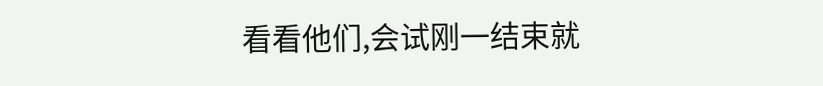看看他们,会试刚一结束就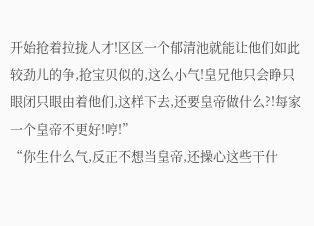开始抢着拉拢人才!区区一个郁清池就能让他们如此较劲儿的争,抢宝贝似的,这么小气!皇兄他只会睁只眼闭只眼由着他们,这样下去,还要皇帝做什么?!每家一个皇帝不更好!哼!”
“你生什么气,反正不想当皇帝,还操心这些干什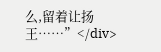么,留着让扬王……”</div>